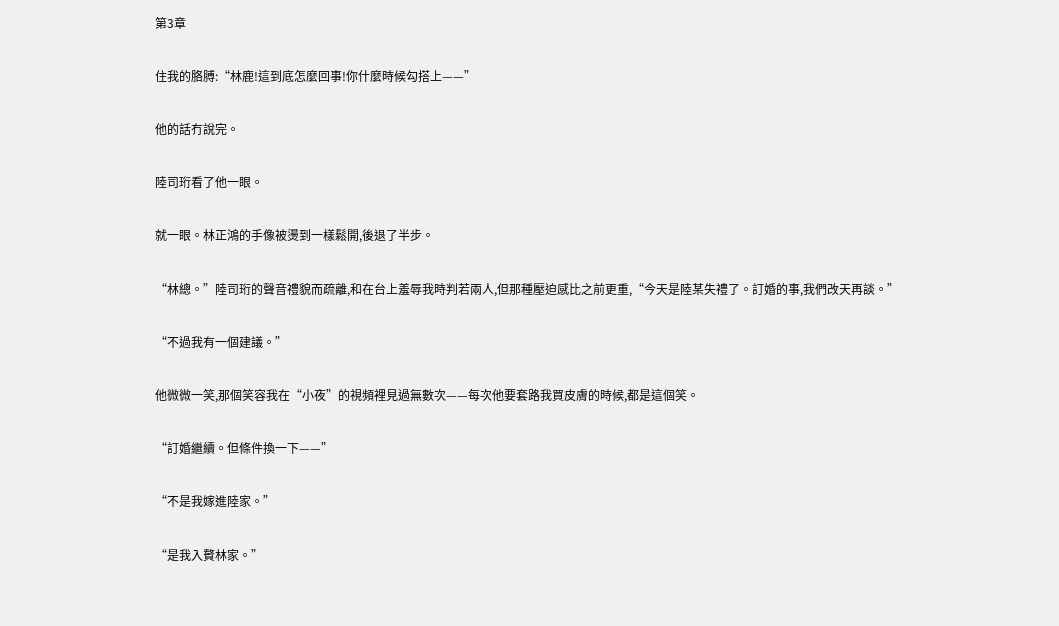第3章

住我的胳膊:“林鹿!這到底怎麼回事!你什麼時候勾搭上——”

他的話冇說完。

陸司珩看了他一眼。

就一眼。林正鴻的手像被燙到一樣鬆開,後退了半步。

“林總。”陸司珩的聲音禮貌而疏離,和在台上羞辱我時判若兩人,但那種壓迫感比之前更重,“今天是陸某失禮了。訂婚的事,我們改天再談。”

“不過我有一個建議。”

他微微一笑,那個笑容我在“小夜”的視頻裡見過無數次——每次他要套路我買皮膚的時候,都是這個笑。

“訂婚繼續。但條件換一下——”

“不是我嫁進陸家。”

“是我入贅林家。”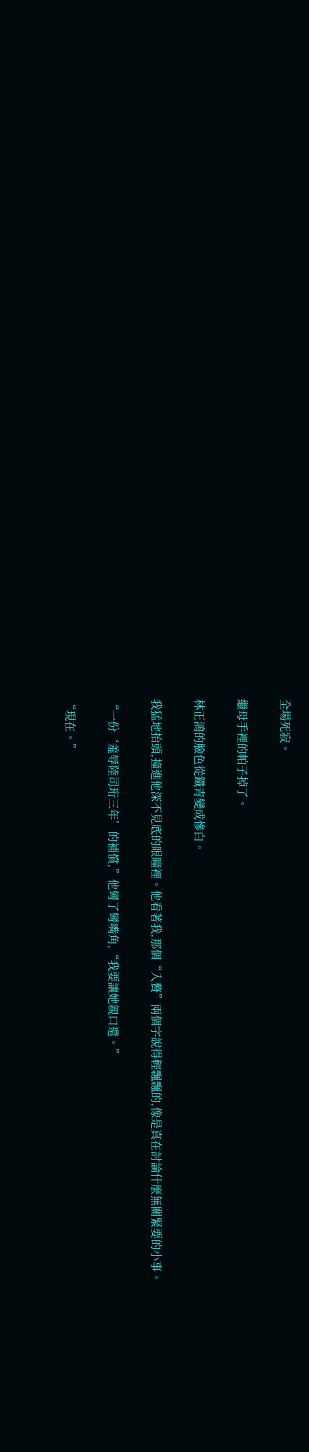全場死寂。

繼母手裡的帕子掉了。

林正鴻的臉色從鐵青變成慘白。

我猛地抬頭,撞進他深不見底的眼瞳裡。他看著我,那個“入贅”兩個字說得輕飄飄的,像是真在討論什麼無關緊要的小事。

“一份‘羞辱陸司珩三年’的補償,”他彎了彎嘴角,“我要讓她親口還。”

“現在。”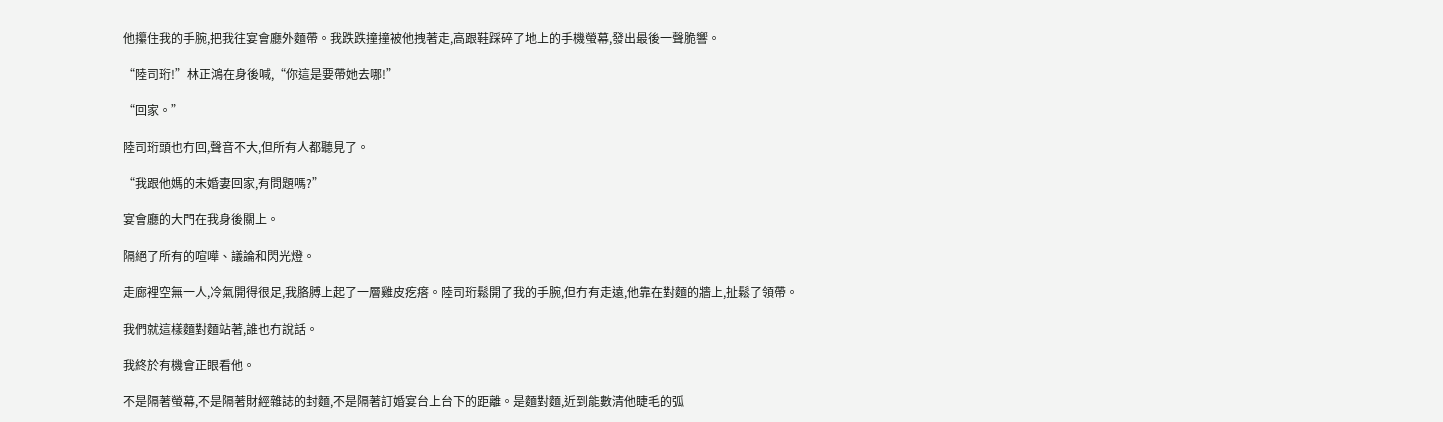他攥住我的手腕,把我往宴會廳外麵帶。我跌跌撞撞被他拽著走,高跟鞋踩碎了地上的手機螢幕,發出最後一聲脆響。

“陸司珩!”林正鴻在身後喊,“你這是要帶她去哪!”

“回家。”

陸司珩頭也冇回,聲音不大,但所有人都聽見了。

“我跟他媽的未婚妻回家,有問題嗎?”

宴會廳的大門在我身後關上。

隔絕了所有的喧嘩、議論和閃光燈。

走廊裡空無一人,冷氣開得很足,我胳膊上起了一層雞皮疙瘩。陸司珩鬆開了我的手腕,但冇有走遠,他靠在對麵的牆上,扯鬆了領帶。

我們就這樣麵對麵站著,誰也冇說話。

我終於有機會正眼看他。

不是隔著螢幕,不是隔著財經雜誌的封麵,不是隔著訂婚宴台上台下的距離。是麵對麵,近到能數清他睫毛的弧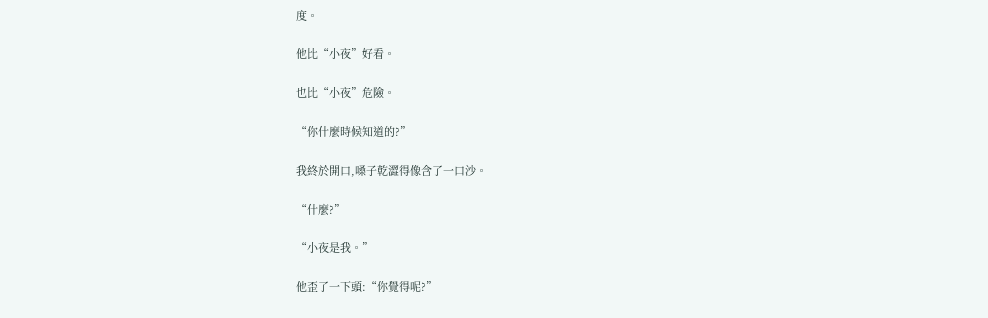度。

他比“小夜”好看。

也比“小夜”危險。

“你什麼時候知道的?”

我終於開口,嗓子乾澀得像含了一口沙。

“什麼?”

“小夜是我。”

他歪了一下頭:“你覺得呢?”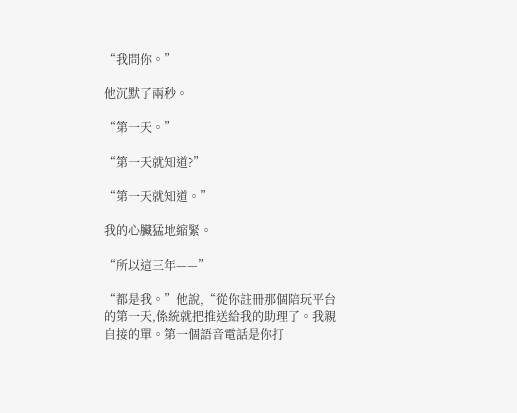“我問你。”

他沉默了兩秒。

“第一天。”

“第一天就知道?”

“第一天就知道。”

我的心臟猛地縮緊。

“所以這三年——”

“都是我。”他說,“從你註冊那個陪玩平台的第一天,係統就把推送給我的助理了。我親自接的單。第一個語音電話是你打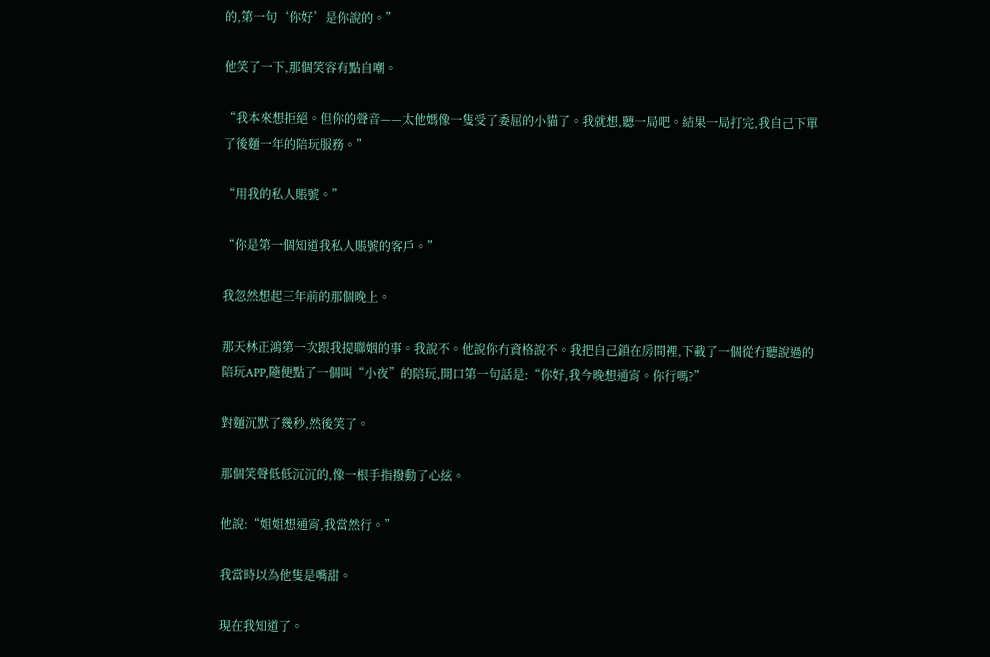的,第一句‘你好’是你說的。”

他笑了一下,那個笑容有點自嘲。

“我本來想拒絕。但你的聲音——太他媽像一隻受了委屈的小貓了。我就想,聽一局吧。結果一局打完,我自己下單了後麵一年的陪玩服務。”

“用我的私人賬號。”

“你是第一個知道我私人賬號的客戶。”

我忽然想起三年前的那個晚上。

那天林正鴻第一次跟我提聯姻的事。我說不。他說你冇資格說不。我把自己鎖在房間裡,下載了一個從冇聽說過的陪玩APP,隨便點了一個叫“小夜”的陪玩,開口第一句話是:“你好,我今晚想通宵。你行嗎?”

對麵沉默了幾秒,然後笑了。

那個笑聲低低沉沉的,像一根手指撥動了心絃。

他說:“姐姐想通宵,我當然行。”

我當時以為他隻是嘴甜。

現在我知道了。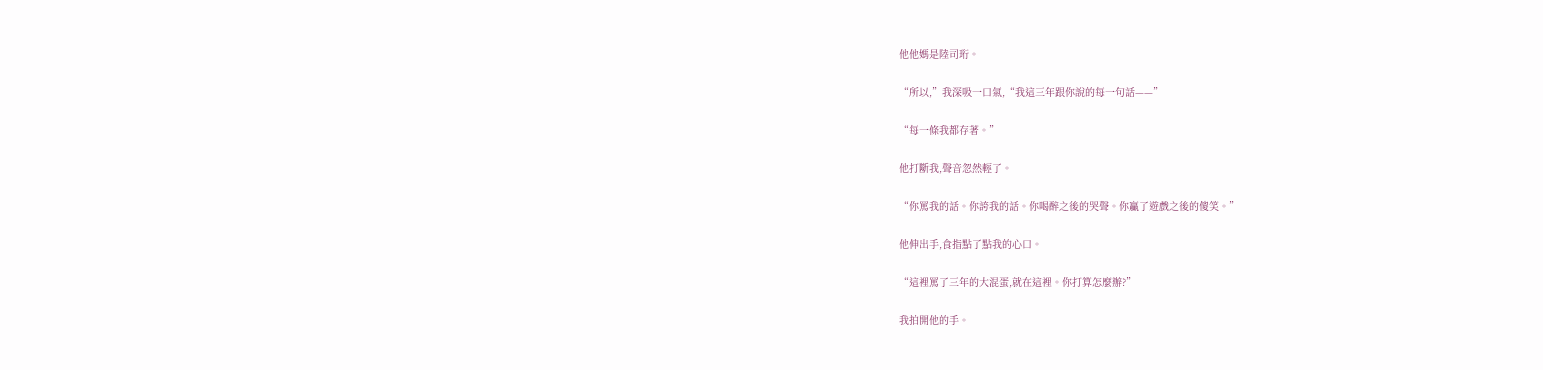他他媽是陸司珩。

“所以,”我深吸一口氣,“我這三年跟你說的每一句話——”

“每一條我都存著。”

他打斷我,聲音忽然輕了。

“你罵我的話。你誇我的話。你喝醉之後的哭聲。你贏了遊戲之後的傻笑。”

他伸出手,食指點了點我的心口。

“這裡罵了三年的大混蛋,就在這裡。你打算怎麼辦?”

我拍開他的手。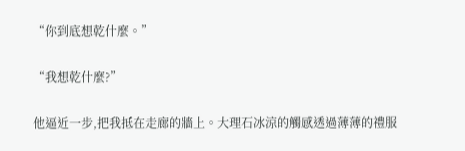“你到底想乾什麼。”

“我想乾什麼?”

他逼近一步,把我抵在走廊的牆上。大理石冰涼的觸感透過薄薄的禮服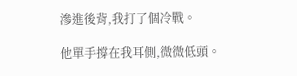滲進後背,我打了個冷戰。

他單手撐在我耳側,微微低頭。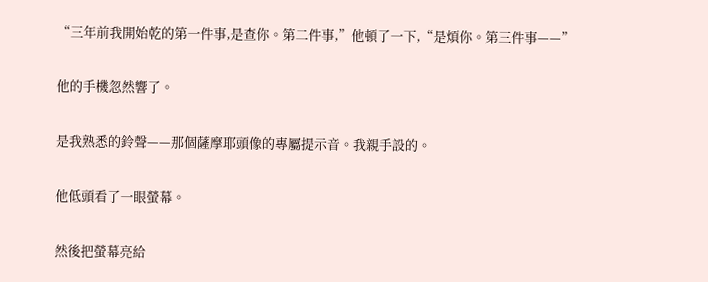“三年前我開始乾的第一件事,是查你。第二件事,”他頓了一下,“是煩你。第三件事——”

他的手機忽然響了。

是我熟悉的鈴聲——那個薩摩耶頭像的專屬提示音。我親手設的。

他低頭看了一眼螢幕。

然後把螢幕亮給